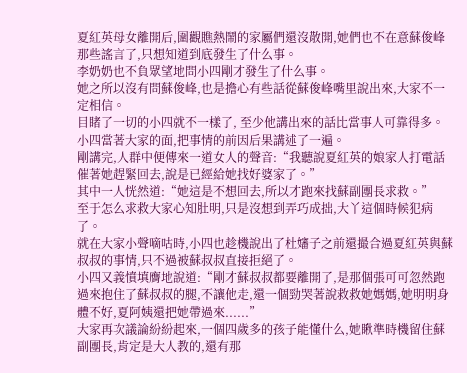夏紅英母女離開后,圍觀瞧熱鬧的家屬們還沒散開,她們也不在意蘇俊峰那些謠言了,只想知道到底發生了什么事。
李奶奶也不負眾望地問小四剛才發生了什么事。
她之所以沒有問蘇俊峰,也是擔心有些話從蘇俊峰嘴里說出來,大家不一定相信。
目睹了一切的小四就不一樣了, 至少他講出來的話比當事人可靠得多。
小四當著大家的面,把事情的前因后果講述了一遍。
剛講完,人群中便傳來一道女人的聲音:“我聽說夏紅英的娘家人打電話催著她趕緊回去,說是已經給她找好婆家了。”
其中一人恍然道:“她這是不想回去,所以才跑來找蘇副團長求救。”
至于怎么求救大家心知肚明,只是沒想到弄巧成拙,大丫這個時候犯病了。
就在大家小聲嘀咕時,小四也趁機說出了杜嬸子之前還撮合過夏紅英與蘇叔叔的事情,只不過被蘇叔叔直接拒絕了。
小四又義憤填膺地說道:“剛才蘇叔叔都要離開了,是那個張可可忽然跑過來抱住了蘇叔叔的腿,不讓他走,還一個勁哭著說救救她媽媽,她明明身體不好,夏阿姨還把她帶過來......”
大家再次議論紛紛起來,一個四歲多的孩子能懂什么,她瞅準時機留住蘇副團長,肯定是大人教的,還有那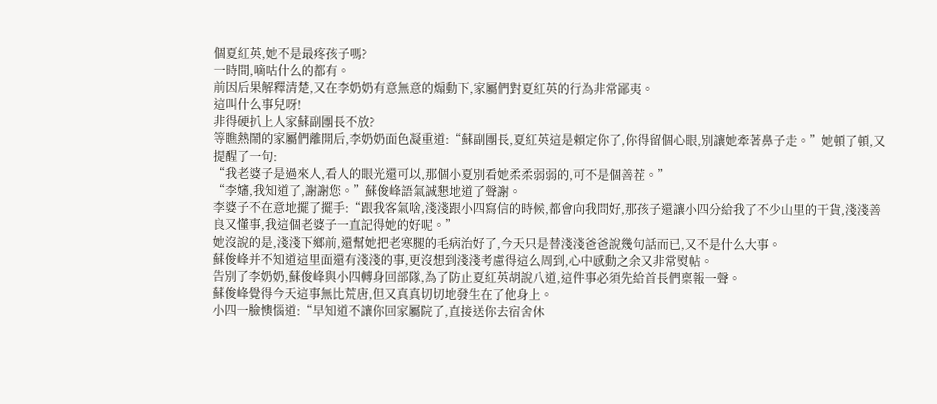個夏紅英,她不是最疼孩子嗎?
一時間,嘀咕什么的都有。
前因后果解釋清楚,又在李奶奶有意無意的煽動下,家屬們對夏紅英的行為非常鄙夷。
這叫什么事兒呀!
非得硬扒上人家蘇副團長不放?
等瞧熱鬧的家屬們離開后,李奶奶面色凝重道:“蘇副團長,夏紅英這是賴定你了,你得留個心眼,別讓她牽著鼻子走。”她頓了頓,又提醒了一句:
“我老婆子是過來人,看人的眼光還可以,那個小夏別看她柔柔弱弱的,可不是個善茬。”
“李嬸,我知道了,謝謝您。”蘇俊峰語氣誠懇地道了聲謝。
李婆子不在意地擺了擺手:“跟我客氣啥,淺淺跟小四寫信的時候,都會向我問好,那孩子還讓小四分給我了不少山里的干貨,淺淺善良又懂事,我這個老婆子一直記得她的好呢。”
她沒說的是,淺淺下鄉前,還幫她把老寒腿的毛病治好了,今天只是替淺淺爸爸說幾句話而已,又不是什么大事。
蘇俊峰并不知道這里面還有淺淺的事,更沒想到淺淺考慮得這么周到,心中感動之余又非常熨帖。
告別了李奶奶,蘇俊峰與小四轉身回部隊,為了防止夏紅英胡說八道,這件事必須先給首長們稟報一聲。
蘇俊峰覺得今天這事無比荒唐,但又真真切切地發生在了他身上。
小四一臉懊惱道:“早知道不讓你回家屬院了,直接送你去宿舍休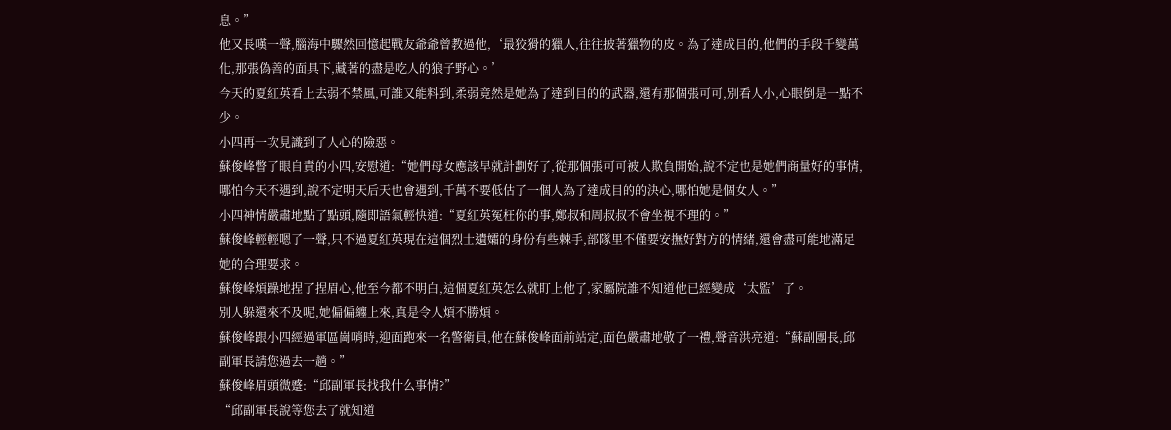息。”
他又長嘆一聲,腦海中驟然回憶起戰友爺爺曾教過他,‘最狡猾的獵人,往往披著獵物的皮。為了達成目的,他們的手段千變萬化,那張偽善的面具下,藏著的盡是吃人的狼子野心。’
今天的夏紅英看上去弱不禁風,可誰又能料到,柔弱竟然是她為了達到目的的武器,還有那個張可可,別看人小,心眼倒是一點不少。
小四再一次見識到了人心的險惡。
蘇俊峰瞥了眼自責的小四,安慰道:“她們母女應該早就計劃好了,從那個張可可被人欺負開始,說不定也是她們商量好的事情,哪怕今天不遇到,說不定明天后天也會遇到,千萬不要低估了一個人為了達成目的的決心,哪怕她是個女人。”
小四神情嚴肅地點了點頭,隨即語氣輕快道:“夏紅英冤枉你的事,鄭叔和周叔叔不會坐視不理的。”
蘇俊峰輕輕嗯了一聲,只不過夏紅英現在這個烈士遺孀的身份有些棘手,部隊里不僅要安撫好對方的情緒,還會盡可能地滿足她的合理要求。
蘇俊峰煩躁地捏了捏眉心,他至今都不明白,這個夏紅英怎么就盯上他了,家屬院誰不知道他已經變成‘太監’了。
別人躲還來不及呢,她偏偏纏上來,真是令人煩不勝煩。
蘇俊峰跟小四經過軍區崗哨時,迎面跑來一名警衛員,他在蘇俊峰面前站定,面色嚴肅地敬了一禮,聲音洪亮道:“蘇副團長,邱副軍長請您過去一趟。”
蘇俊峰眉頭微蹙:“邱副軍長找我什么事情?”
“邱副軍長說等您去了就知道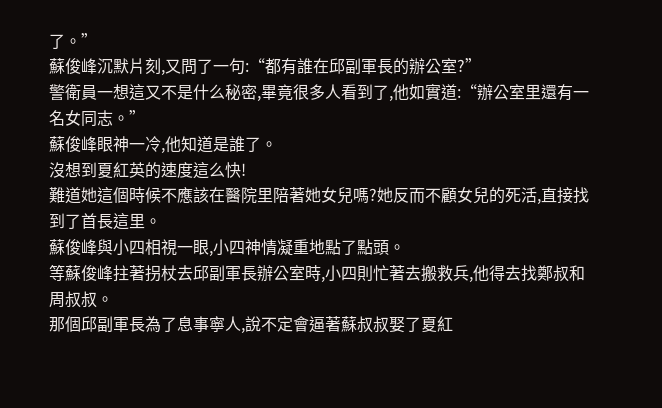了。”
蘇俊峰沉默片刻,又問了一句:“都有誰在邱副軍長的辦公室?”
警衛員一想這又不是什么秘密,畢竟很多人看到了,他如實道:“辦公室里還有一名女同志。”
蘇俊峰眼神一冷,他知道是誰了。
沒想到夏紅英的速度這么快!
難道她這個時候不應該在醫院里陪著她女兒嗎?她反而不顧女兒的死活,直接找到了首長這里。
蘇俊峰與小四相視一眼,小四神情凝重地點了點頭。
等蘇俊峰拄著拐杖去邱副軍長辦公室時,小四則忙著去搬救兵,他得去找鄭叔和周叔叔。
那個邱副軍長為了息事寧人,說不定會逼著蘇叔叔娶了夏紅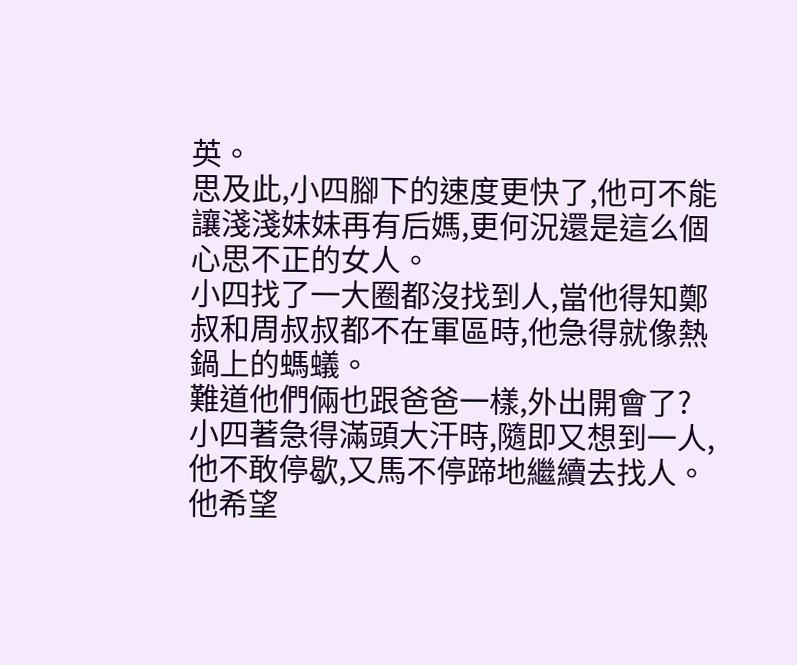英。
思及此,小四腳下的速度更快了,他可不能讓淺淺妹妹再有后媽,更何況還是這么個心思不正的女人。
小四找了一大圈都沒找到人,當他得知鄭叔和周叔叔都不在軍區時,他急得就像熱鍋上的螞蟻。
難道他們倆也跟爸爸一樣,外出開會了?
小四著急得滿頭大汗時,隨即又想到一人,他不敢停歇,又馬不停蹄地繼續去找人。
他希望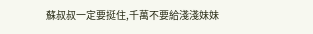蘇叔叔一定要挺住,千萬不要給淺淺妹妹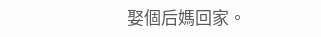娶個后媽回家。